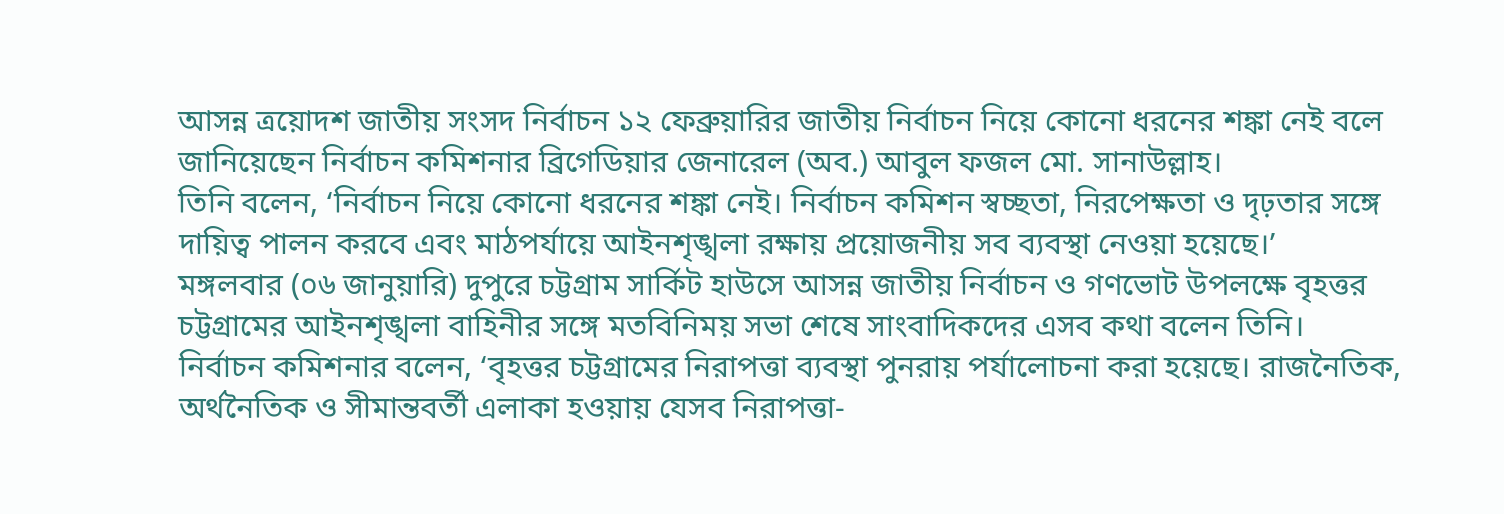আসন্ন ত্রয়োদশ জাতীয় সংসদ নির্বাচন ১২ ফেব্রুয়ারির জাতীয় নির্বাচন নিয়ে কোনো ধরনের শঙ্কা নেই বলে জানিয়েছেন নির্বাচন কমিশনার ব্রিগেডিয়ার জেনারেল (অব.) আবুল ফজল মো. সানাউল্লাহ।
তিনি বলেন, ‘নির্বাচন নিয়ে কোনো ধরনের শঙ্কা নেই। নির্বাচন কমিশন স্বচ্ছতা, নিরপেক্ষতা ও দৃঢ়তার সঙ্গে দায়িত্ব পালন করবে এবং মাঠপর্যায়ে আইনশৃঙ্খলা রক্ষায় প্রয়োজনীয় সব ব্যবস্থা নেওয়া হয়েছে।’
মঙ্গলবার (০৬ জানুয়ারি) দুপুরে চট্টগ্রাম সার্কিট হাউসে আসন্ন জাতীয় নির্বাচন ও গণভোট উপলক্ষে বৃহত্তর চট্টগ্রামের আইনশৃঙ্খলা বাহিনীর সঙ্গে মতবিনিময় সভা শেষে সাংবাদিকদের এসব কথা বলেন তিনি।
নির্বাচন কমিশনার বলেন, ‘বৃহত্তর চট্টগ্রামের নিরাপত্তা ব্যবস্থা পুনরায় পর্যালোচনা করা হয়েছে। রাজনৈতিক, অর্থনৈতিক ও সীমান্তবর্তী এলাকা হওয়ায় যেসব নিরাপত্তা-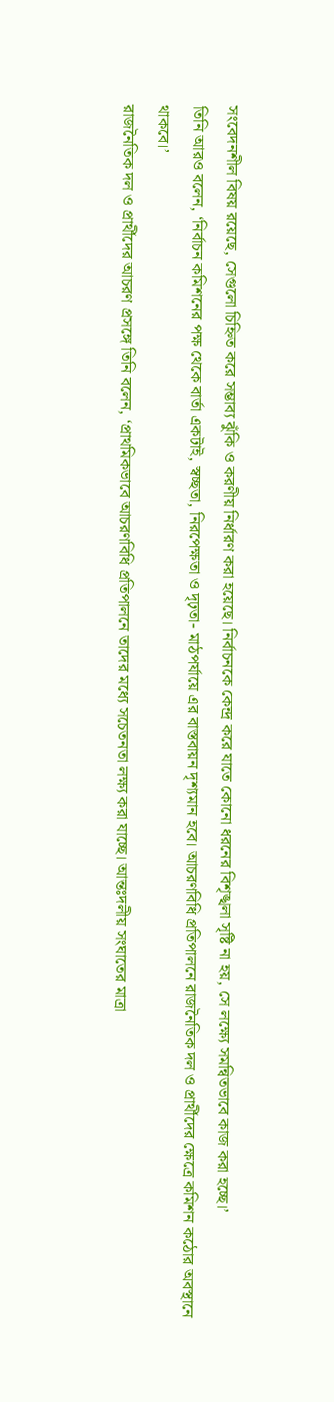সংবেদনশীল বিষয় রয়েছে, সেগুলো চিহ্নিত করে সম্ভাব্য ঝুঁকি ও করণীয় নির্ধারণ করা হয়েছে। নির্বাচনকে কেন্দ্র করে যাতে কোনো ধরনের বিশৃঙ্খলা সৃষ্টি না হয়, সে লক্ষ্যে সমন্বিতভাবে কাজ করা হচ্ছে।’
তিনি আরও বলেন, ‘নির্বাচন কমিশনের পক্ষ থেকে বার্তা একটাই, স্বচ্ছতা, নিরপেক্ষতা ও দৃঢ়তা- মাঠপর্যায়ে এর বাস্তবায়ন দৃশ্যমান হবে। আচরণবিধি প্রতিপালনে রাজনৈতিক দল ও প্রার্থীদের ক্ষেত্রে কমিশন কঠোর অবস্থানে থাকবে।’
রাজনৈতিক দল ও প্রার্থীদের আচরণ প্রসঙ্গে তিনি বলেন, ‘প্রাথমিকভাবে আচরণবিধি প্রতিপালনে তাদের মধ্যে সচেতনতা লক্ষ্য করা যাচ্ছে। আন্তঃদলীয় সংঘাতের মাত্রা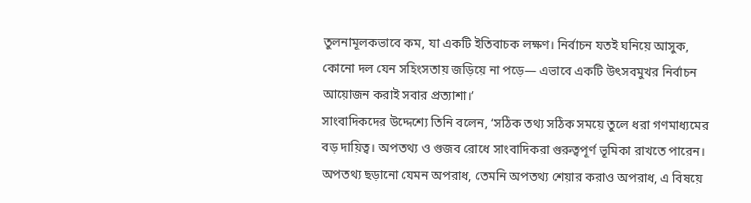তুলনামূলকভাবে কম, যা একটি ইতিবাচক লক্ষণ। নির্বাচন যতই ঘনিয়ে আসুক, কোনো দল যেন সহিংসতায় জড়িয়ে না পড়ে— এভাবে একটি উৎসবমুখর নির্বাচন আয়োজন করাই সবার প্রত্যাশা।’
সাংবাদিকদের উদ্দেশ্যে তিনি বলেন, ‘সঠিক তথ্য সঠিক সময়ে তুলে ধরা গণমাধ্যমের বড় দায়িত্ব। অপতথ্য ও গুজব রোধে সাংবাদিকরা গুরুত্বপূর্ণ ভূমিকা রাখতে পারেন। অপতথ্য ছড়ানো যেমন অপরাধ, তেমনি অপতথ্য শেয়ার করাও অপরাধ, এ বিষয়ে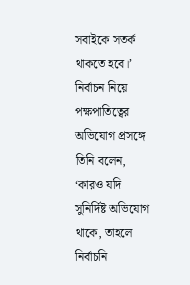সবাইকে সতর্ক থাকতে হবে।’
নির্বাচন নিয়ে পক্ষপাতিত্বের অভিযোগ প্রসঙ্গে তিনি বলেন, ‘কারও যদি সুনির্দিষ্ট অভিযোগ থাকে, তাহলে নির্বাচনি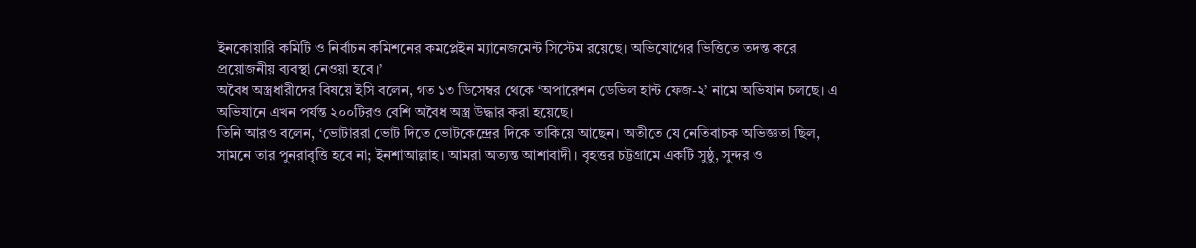ইনকোয়ারি কমিটি ও নির্বাচন কমিশনের কমপ্লেইন ম্যানেজমেন্ট সিস্টেম রয়েছে। অভিযোগের ভিত্তিতে তদন্ত করে প্রয়োজনীয় ব্যবস্থা নেওয়া হবে।’
অবৈধ অস্ত্রধারীদের বিষয়ে ইসি বলেন, গত ১৩ ডিসেম্বর থেকে ‘অপারেশন ডেভিল হান্ট ফেজ-২’ নামে অভিযান চলছে। এ অভিযানে এখন পর্যন্ত ২০০টিরও বেশি অবৈধ অস্ত্র উদ্ধার করা হয়েছে।
তিনি আরও বলেন, ‘ভোটাররা ভোট দিতে ভোটকেন্দ্রের দিকে তাকিয়ে আছেন। অতীতে যে নেতিবাচক অভিজ্ঞতা ছিল, সামনে তার পুনরাবৃত্তি হবে না; ইনশাআল্লাহ। আমরা অত্যন্ত আশাবাদী। বৃহত্তর চট্টগ্রামে একটি সুষ্ঠু, সুন্দর ও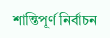শান্তিপূর্ণ নির্বাচন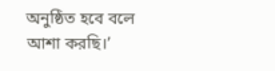অনুষ্ঠিত হবে বলে আশা করছি।’